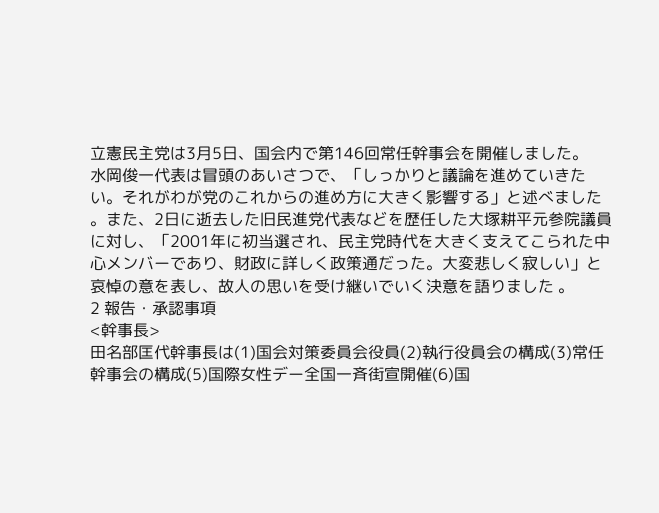立憲民主党は3月5日、国会内で第146回常任幹事会を開催しました。
水岡俊一代表は冒頭のあいさつで、「しっかりと議論を進めていきたい。それがわが党のこれからの進め方に大きく影響する」と述べました 。また、2日に逝去した旧民進党代表などを歴任した大塚耕平元参院議員に対し、「2001年に初当選され、民主党時代を大きく支えてこられた中心メンバーであり、財政に詳しく政策通だった。大変悲しく寂しい」と哀悼の意を表し、故人の思いを受け継いでいく決意を語りました 。
2 報告・承認事項
<幹事長>
田名部匡代幹事長は(1)国会対策委員会役員(2)執行役員会の構成(3)常任幹事会の構成(5)国際女性デー全国一斉街宣開催(6)国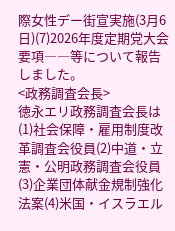際女性デー街宣実施(3月6日)(7)2026年度定期党大会要項――等について報告しました。
<政務調査会長>
徳永エリ政務調査会長は(1)社会保障・雇用制度改革調査会役員(2)中道・立憲・公明政務調査会役員(3)企業団体献金規制強化法案(4)米国・イスラエル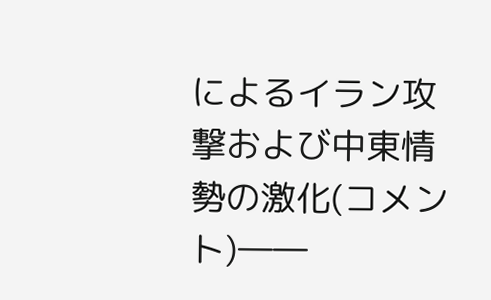によるイラン攻撃および中東情勢の激化(コメント)――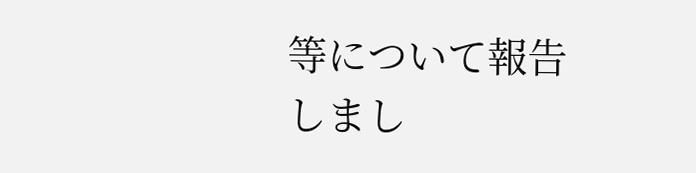等について報告しまし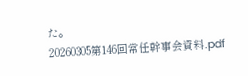た。
20260305第146回常任幹事会資料.pdf